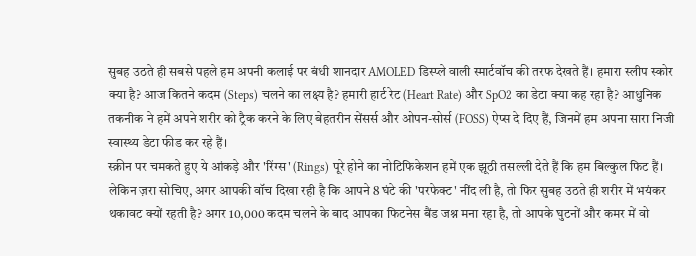सुबह उठते ही सबसे पहले हम अपनी कलाई पर बंधी शानदार AMOLED डिस्प्ले वाली स्मार्टवॉच की तरफ देखते हैं। हमारा स्लीप स्कोर क्या है? आज कितने कदम (Steps) चलने का लक्ष्य है? हमारी हार्ट रेट (Heart Rate) और SpO2 का डेटा क्या कह रहा है? आधुनिक तकनीक ने हमें अपने शरीर को ट्रैक करने के लिए बेहतरीन सेंसर्स और ओपन-सोर्स (FOSS) ऐप्स दे दिए हैं, जिनमें हम अपना सारा निजी स्वास्थ्य डेटा फीड कर रहे हैं।
स्क्रीन पर चमकते हुए ये आंकड़े और 'रिंग्स' (Rings) पूरे होने का नोटिफिकेशन हमें एक झूठी तसल्ली देते हैं कि हम बिल्कुल फिट हैं। लेकिन ज़रा सोचिए, अगर आपकी वॉच दिखा रही है कि आपने 8 घंटे की 'परफेक्ट' नींद ली है, तो फिर सुबह उठते ही शरीर में भयंकर थकावट क्यों रहती है? अगर 10,000 कदम चलने के बाद आपका फिटनेस बैंड जश्न मना रहा है, तो आपके घुटनों और कमर में वो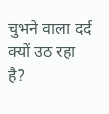चुभने वाला दर्द क्यों उठ रहा है?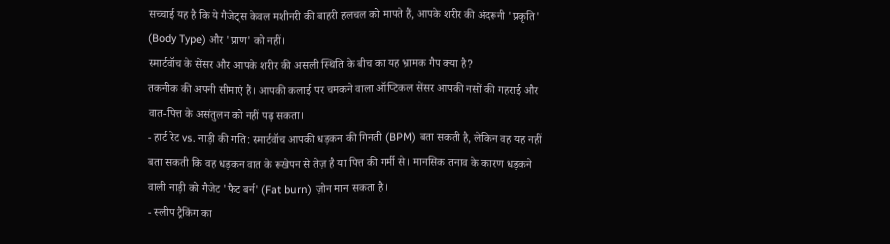सच्चाई यह है कि ये गैजेट्स केवल मशीनरी की बाहरी हलचल को मापते हैं, आपके शरीर की अंदरूनी 'प्रकृति' (Body Type) और 'प्राण' को नहीं।
स्मार्टवॉच के सेंसर और आपके शरीर की असली स्थिति के बीच का यह भ्रामक गैप क्या है?
तकनीक की अपनी सीमाएं हैं। आपकी कलाई पर चमकने वाला ऑप्टिकल सेंसर आपकी नसों की गहराई और वात-पित्त के असंतुलन को नहीं पढ़ सकता।
- हार्ट रेट vs. नाड़ी की गति: स्मार्टवॉच आपकी धड़कन की गिनती (BPM) बता सकती है, लेकिन वह यह नहीं बता सकती कि वह धड़कन वात के रूखेपन से तेज़ है या पित्त की गर्मी से। मानसिक तनाव के कारण धड़कने वाली नाड़ी को गैजेट 'फैट बर्न' (Fat burn) ज़ोन मान सकता है।
- स्लीप ट्रैकिंग का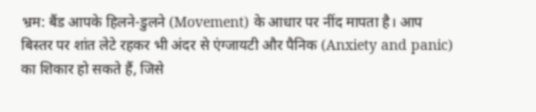भ्रम: बैंड आपके हिलने-डुलने (Movement) के आधार पर नींद मापता है। आप बिस्तर पर शांत लेटे रहकर भी अंदर से एंग्जायटी और पैनिक (Anxiety and panic) का शिकार हो सकते हैं, जिसे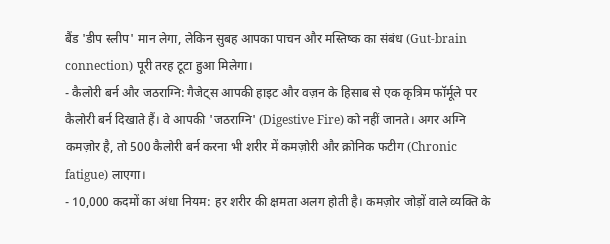बैंड 'डीप स्लीप' मान लेगा, लेकिन सुबह आपका पाचन और मस्तिष्क का संबंध (Gut-brain connection) पूरी तरह टूटा हुआ मिलेगा।
- कैलोरी बर्न और जठराग्नि: गैजेट्स आपकी हाइट और वज़न के हिसाब से एक कृत्रिम फॉर्मूले पर कैलोरी बर्न दिखाते हैं। वे आपकी 'जठराग्नि' (Digestive Fire) को नहीं जानते। अगर अग्नि कमज़ोर है, तो 500 कैलोरी बर्न करना भी शरीर में कमज़ोरी और क्रोनिक फटीग (Chronic fatigue) लाएगा।
- 10,000 कदमों का अंधा नियम: हर शरीर की क्षमता अलग होती है। कमज़ोर जोड़ों वाले व्यक्ति के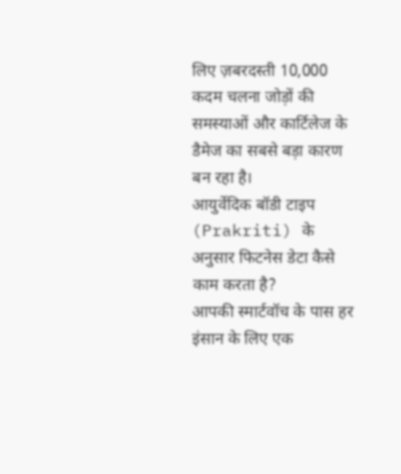लिए ज़बरदस्ती 10,000 कदम चलना जोड़ों की समस्याओं और कार्टिलेज के डैमेज का सबसे बड़ा कारण बन रहा है।
आयुर्वेदिक बॉडी टाइप (Prakriti) के अनुसार फिटनेस डेटा कैसे काम करता है?
आपकी स्मार्टवॉच के पास हर इंसान के लिए एक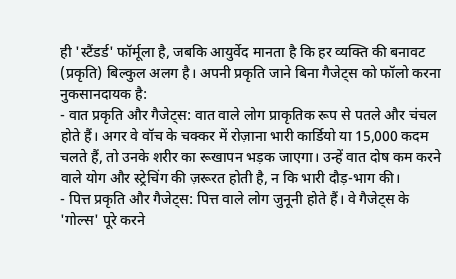ही 'स्टैंडर्ड' फॉर्मूला है, जबकि आयुर्वेद मानता है कि हर व्यक्ति की बनावट (प्रकृति) बिल्कुल अलग है। अपनी प्रकृति जाने बिना गैजेट्स को फॉलो करना नुकसानदायक है:
- वात प्रकृति और गैजेट्स: वात वाले लोग प्राकृतिक रूप से पतले और चंचल होते हैं। अगर वे वॉच के चक्कर में रोज़ाना भारी कार्डियो या 15,000 कदम चलते हैं, तो उनके शरीर का रूखापन भड़क जाएगा। उन्हें वात दोष कम करने वाले योग और स्ट्रेचिंग की ज़रूरत होती है, न कि भारी दौड़-भाग की।
- पित्त प्रकृति और गैजेट्स: पित्त वाले लोग जुनूनी होते हैं। वे गैजेट्स के 'गोल्स' पूरे करने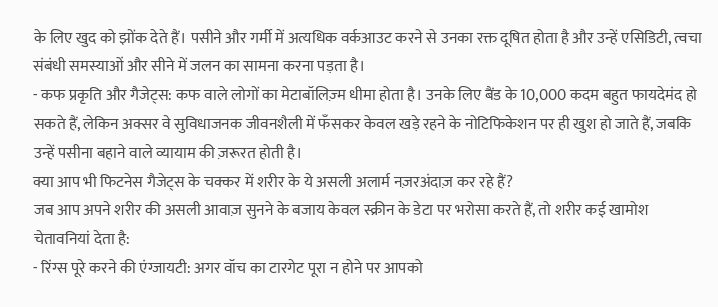के लिए खुद को झोंक देते हैं। पसीने और गर्मी में अत्यधिक वर्कआउट करने से उनका रक्त दूषित होता है और उन्हें एसिडिटी, त्वचा संबंधी समस्याओं और सीने में जलन का सामना करना पड़ता है।
- कफ प्रकृति और गैजेट्स: कफ वाले लोगों का मेटाबॉलिज़्म धीमा होता है। उनके लिए बैंड के 10,000 कदम बहुत फायदेमंद हो सकते हैं, लेकिन अक्सर वे सुविधाजनक जीवनशैली में फँसकर केवल खड़े रहने के नोटिफिकेशन पर ही खुश हो जाते हैं, जबकि उन्हें पसीना बहाने वाले व्यायाम की ज़रूरत होती है।
क्या आप भी फिटनेस गैजेट्स के चक्कर में शरीर के ये असली अलार्म नज़रअंदाज़ कर रहे हैं?
जब आप अपने शरीर की असली आवाज़ सुनने के बजाय केवल स्क्रीन के डेटा पर भरोसा करते हैं, तो शरीर कई खामोश चेतावनियां देता है:
- रिंग्स पूरे करने की एंग्जायटी: अगर वॉच का टारगेट पूरा न होने पर आपको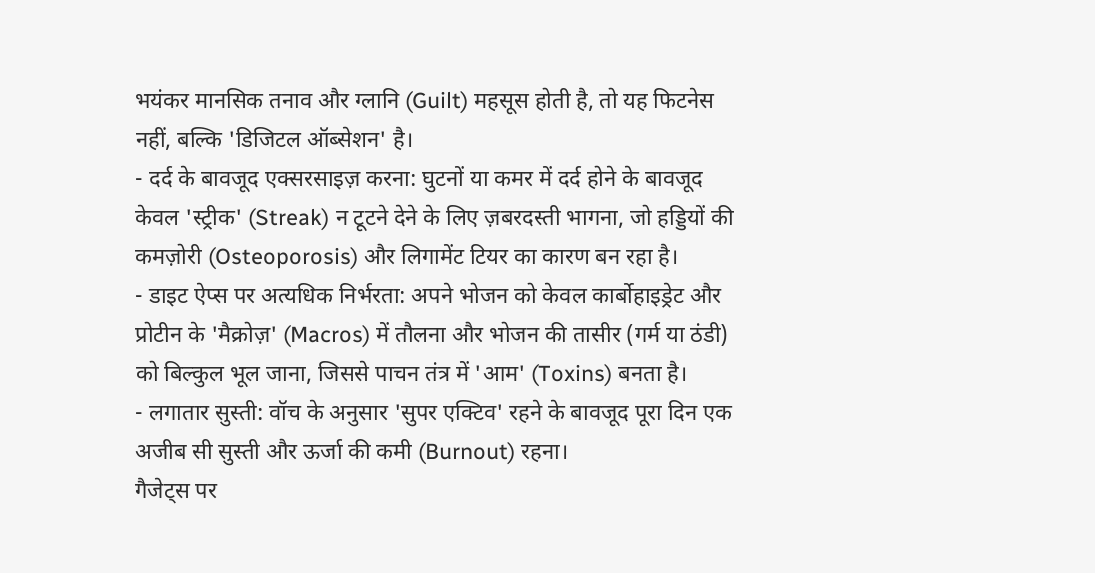भयंकर मानसिक तनाव और ग्लानि (Guilt) महसूस होती है, तो यह फिटनेस नहीं, बल्कि 'डिजिटल ऑब्सेशन' है।
- दर्द के बावजूद एक्सरसाइज़ करना: घुटनों या कमर में दर्द होने के बावजूद केवल 'स्ट्रीक' (Streak) न टूटने देने के लिए ज़बरदस्ती भागना, जो हड्डियों की कमज़ोरी (Osteoporosis) और लिगामेंट टियर का कारण बन रहा है।
- डाइट ऐप्स पर अत्यधिक निर्भरता: अपने भोजन को केवल कार्बोहाइड्रेट और प्रोटीन के 'मैक्रोज़' (Macros) में तौलना और भोजन की तासीर (गर्म या ठंडी) को बिल्कुल भूल जाना, जिससे पाचन तंत्र में 'आम' (Toxins) बनता है।
- लगातार सुस्ती: वॉच के अनुसार 'सुपर एक्टिव' रहने के बावजूद पूरा दिन एक अजीब सी सुस्ती और ऊर्जा की कमी (Burnout) रहना।
गैजेट्स पर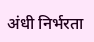अंधी निर्भरता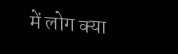में लोग क्या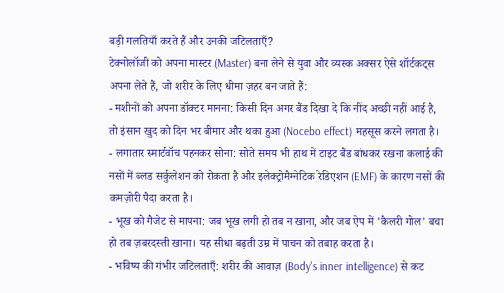बड़ी गलतियाँ करते हैं और उनकी जटिलताएँ?
टेक्नोलॉजी को अपना मास्टर (Master) बना लेने से युवा और व्यस्क अक्सर ऐसे शॉर्टकट्स अपना लेते हैं, जो शरीर के लिए धीमा ज़हर बन जाते हैं:
- मशीनों को अपना डॉक्टर मानना: किसी दिन अगर बैंड दिखा दे कि नींद अच्छी नहीं आई है, तो इंसान खुद को दिन भर बीमार और थका हुआ (Nocebo effect) महसूस करने लगता है।
- लगातार स्मार्टवॉच पहनकर सोना: सोते समय भी हाथ में टाइट बैंड बांधकर रखना कलाई की नसों में ब्लड सर्कुलेशन को रोकता है और इलेक्ट्रोमैग्नेटिक रेडिएशन (EMF) के कारण नसों की कमज़ोरी पैदा करता है।
- भूख को गैजेट से मापना: जब भूख लगी हो तब न खाना, और जब ऐप में 'कैलरी गोल' बचा हो तब ज़बरदस्ती खाना। यह सीधा बढ़ती उम्र में पाचन को तबाह करता है।
- भविष्य की गंभीर जटिलताएँ: शरीर की आवाज़ (Body's inner intelligence) से कट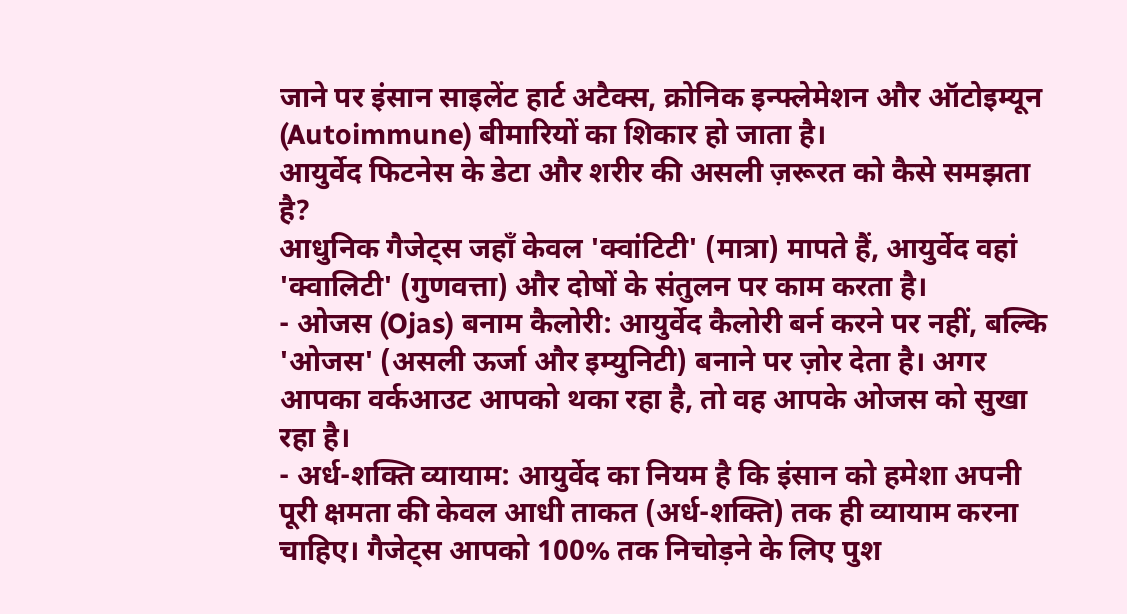जाने पर इंसान साइलेंट हार्ट अटैक्स, क्रोनिक इन्फ्लेमेशन और ऑटोइम्यून (Autoimmune) बीमारियों का शिकार हो जाता है।
आयुर्वेद फिटनेस के डेटा और शरीर की असली ज़रूरत को कैसे समझता है?
आधुनिक गैजेट्स जहाँ केवल 'क्वांटिटी' (मात्रा) मापते हैं, आयुर्वेद वहां 'क्वालिटी' (गुणवत्ता) और दोषों के संतुलन पर काम करता है।
- ओजस (Ojas) बनाम कैलोरी: आयुर्वेद कैलोरी बर्न करने पर नहीं, बल्कि 'ओजस' (असली ऊर्जा और इम्युनिटी) बनाने पर ज़ोर देता है। अगर आपका वर्कआउट आपको थका रहा है, तो वह आपके ओजस को सुखा रहा है।
- अर्ध-शक्ति व्यायाम: आयुर्वेद का नियम है कि इंसान को हमेशा अपनी पूरी क्षमता की केवल आधी ताकत (अर्ध-शक्ति) तक ही व्यायाम करना चाहिए। गैजेट्स आपको 100% तक निचोड़ने के लिए पुश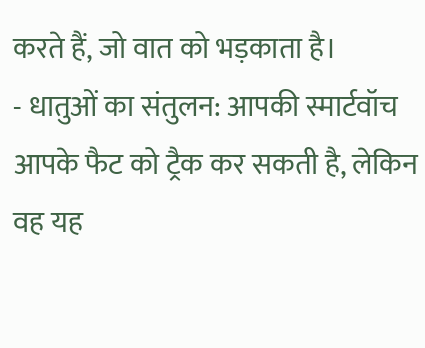करते हैं, जो वात को भड़काता है।
- धातुओं का संतुलन: आपकी स्मार्टवॉच आपके फैट को ट्रैक कर सकती है, लेकिन वह यह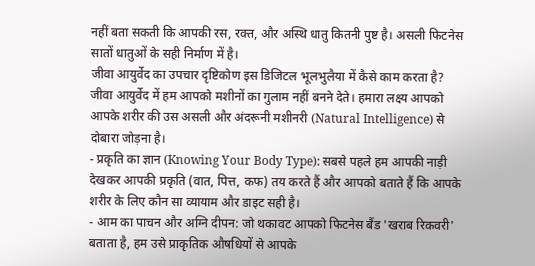नहीं बता सकती कि आपकी रस, रक्त, और अस्थि धातु कितनी पुष्ट है। असली फिटनेस सातों धातुओं के सही निर्माण में है।
जीवा आयुर्वेद का उपचार दृष्टिकोण इस डिजिटल भूलभुलैया में कैसे काम करता है?
जीवा आयुर्वेद में हम आपको मशीनों का गुलाम नहीं बनने देते। हमारा लक्ष्य आपको आपके शरीर की उस असली और अंदरूनी मशीनरी (Natural Intelligence) से दोबारा जोड़ना है।
- प्रकृति का ज्ञान (Knowing Your Body Type): सबसे पहले हम आपकी नाड़ी देखकर आपकी प्रकृति (वात, पित्त, कफ) तय करते हैं और आपको बताते हैं कि आपके शरीर के लिए कौन सा व्यायाम और डाइट सही है।
- आम का पाचन और अग्नि दीपन: जो थकावट आपको फिटनेस बैंड 'खराब रिकवरी' बताता है, हम उसे प्राकृतिक औषधियों से आपके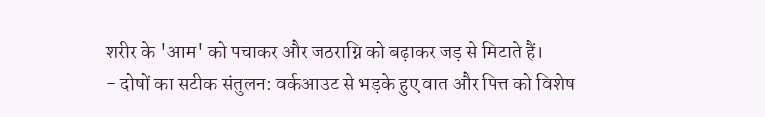शरीर के 'आम' को पचाकर और जठराग्नि को बढ़ाकर जड़ से मिटाते हैं।
- दोषों का सटीक संतुलन: वर्कआउट से भड़के हुए वात और पित्त को विशेष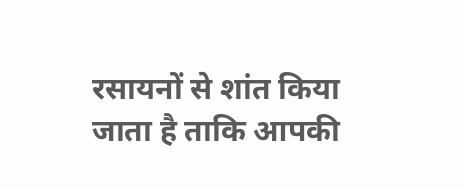रसायनों से शांत किया जाता है ताकि आपकी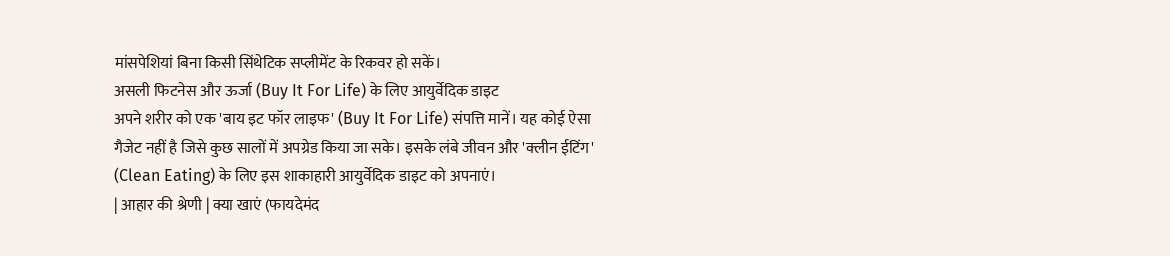मांसपेशियां बिना किसी सिंथेटिक सप्लीमेंट के रिकवर हो सकें।
असली फिटनेस और ऊर्जा (Buy It For Life) के लिए आयुर्वेदिक डाइट
अपने शरीर को एक 'बाय इट फॉर लाइफ' (Buy It For Life) संपत्ति मानें। यह कोई ऐसा गैजेट नहीं है जिसे कुछ सालों में अपग्रेड किया जा सके। इसके लंबे जीवन और 'क्लीन ईटिंग' (Clean Eating) के लिए इस शाकाहारी आयुर्वेदिक डाइट को अपनाएं।
| आहार की श्रेणी | क्या खाएं (फायदेमंद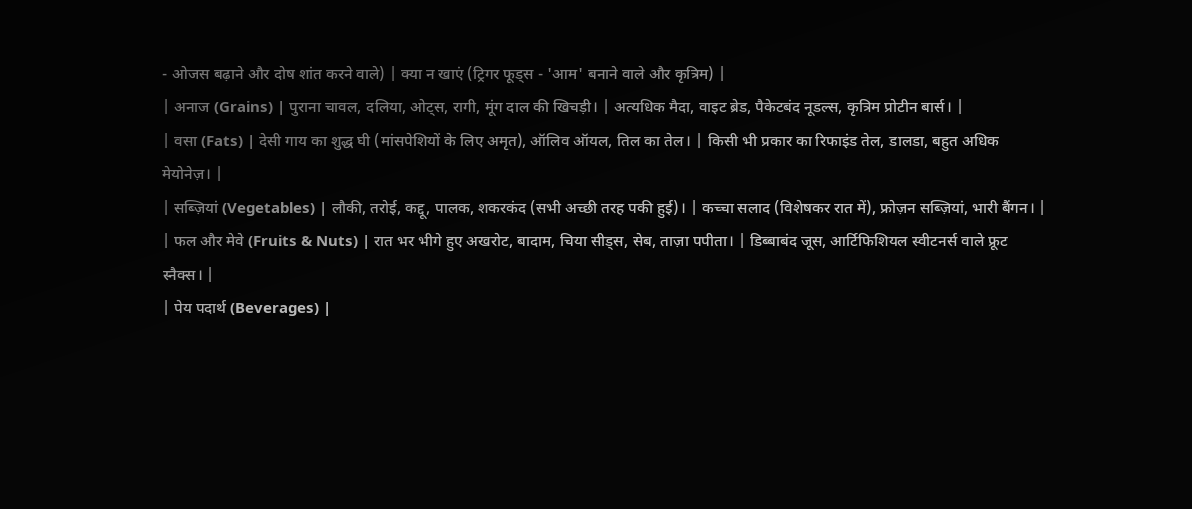- ओजस बढ़ाने और दोष शांत करने वाले) | क्या न खाएं (ट्रिगर फूड्स - 'आम' बनाने वाले और कृत्रिम) |
| अनाज (Grains) | पुराना चावल, दलिया, ओट्स, रागी, मूंग दाल की खिचड़ी। | अत्यधिक मैदा, वाइट ब्रेड, पैकेटबंद नूडल्स, कृत्रिम प्रोटीन बार्स। |
| वसा (Fats) | देसी गाय का शुद्ध घी (मांसपेशियों के लिए अमृत), ऑलिव ऑयल, तिल का तेल। | किसी भी प्रकार का रिफाइंड तेल, डालडा, बहुत अधिक मेयोनेज़। |
| सब्ज़ियां (Vegetables) | लौकी, तरोई, कद्दू, पालक, शकरकंद (सभी अच्छी तरह पकी हुई)। | कच्चा सलाद (विशेषकर रात में), फ्रोज़न सब्ज़ियां, भारी बैंगन। |
| फल और मेवे (Fruits & Nuts) | रात भर भीगे हुए अखरोट, बादाम, चिया सीड्स, सेब, ताज़ा पपीता। | डिब्बाबंद जूस, आर्टिफिशियल स्वीटनर्स वाले फ्रूट स्नैक्स। |
| पेय पदार्थ (Beverages) |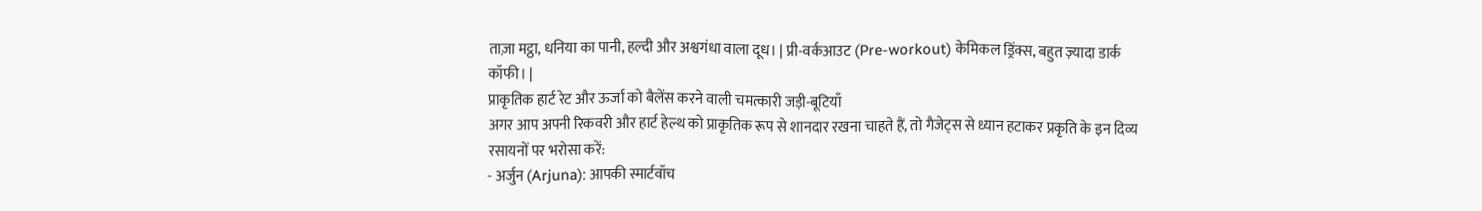ताज़ा मट्ठा, धनिया का पानी, हल्दी और अश्वगंधा वाला दूध। | प्री-वर्कआउट (Pre-workout) केमिकल ड्रिंक्स, बहुत ज़्यादा डार्क कॉफी। |
प्राकृतिक हार्ट रेट और ऊर्जा को बैलेंस करने वाली चमत्कारी जड़ी-बूटियाँ
अगर आप अपनी रिकवरी और हार्ट हेल्थ को प्राकृतिक रूप से शानदार रखना चाहते हैं, तो गैजेट्स से ध्यान हटाकर प्रकृति के इन दिव्य रसायनों पर भरोसा करें:
- अर्जुन (Arjuna): आपकी स्मार्टवॉच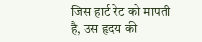जिस हार्ट रेट को मापती है, उस हृदय की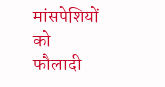मांसपेशियों को फौलादी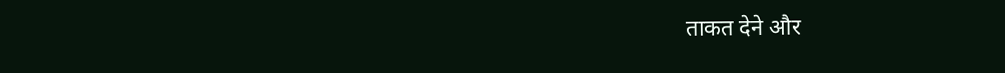ताकत देने और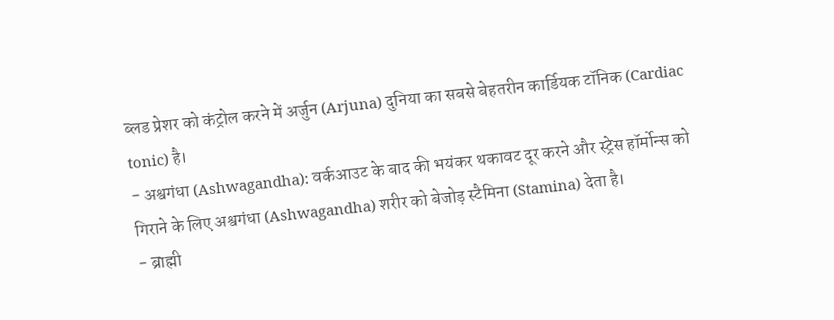ब्लड प्रेशर को कंट्रोल करने में अर्जुन (Arjuna) दुनिया का सबसे बेहतरीन कार्डियक टॉनिक (Cardiac tonic) है।
- अश्वगंधा (Ashwagandha): वर्कआउट के बाद की भयंकर थकावट दूर करने और स्ट्रेस हॉर्मोन्स को गिराने के लिए अश्वगंधा (Ashwagandha) शरीर को बेजोड़ स्टैमिना (Stamina) देता है।
- ब्राह्मी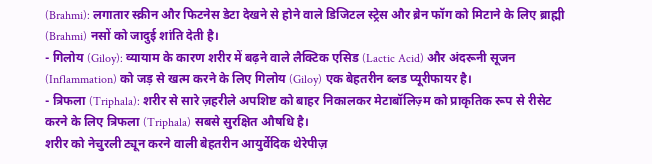(Brahmi): लगातार स्क्रीन और फिटनेस डेटा देखने से होने वाले डिजिटल स्ट्रेस और ब्रेन फॉग को मिटाने के लिए ब्राह्मी (Brahmi) नसों को जादुई शांति देती है।
- गिलोय (Giloy): व्यायाम के कारण शरीर में बढ़ने वाले लैक्टिक एसिड (Lactic Acid) और अंदरूनी सूजन (Inflammation) को जड़ से खत्म करने के लिए गिलोय (Giloy) एक बेहतरीन ब्लड प्यूरीफायर है।
- त्रिफला (Triphala): शरीर से सारे ज़हरीले अपशिष्ट को बाहर निकालकर मेटाबॉलिज़्म को प्राकृतिक रूप से रीसेट करने के लिए त्रिफला (Triphala) सबसे सुरक्षित औषधि है।
शरीर को नेचुरली ट्यून करने वाली बेहतरीन आयुर्वेदिक थेरेपीज़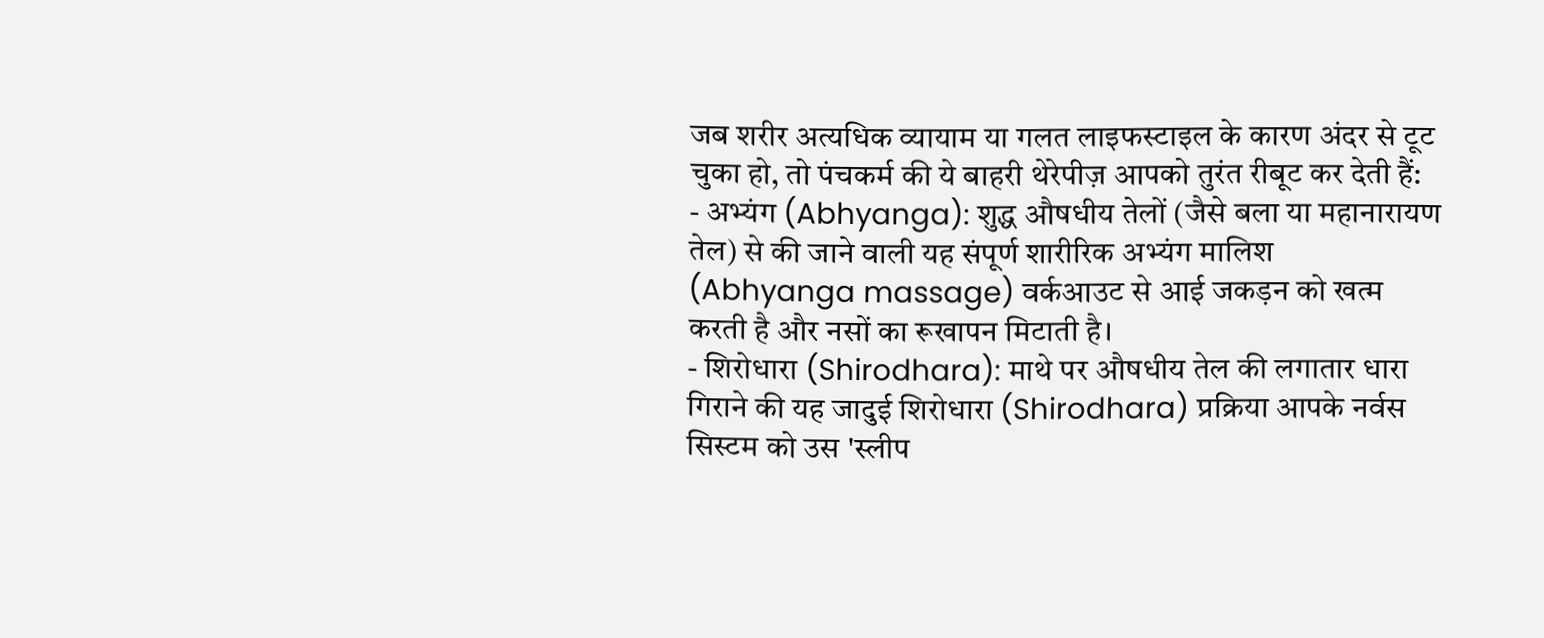जब शरीर अत्यधिक व्यायाम या गलत लाइफस्टाइल के कारण अंदर से टूट चुका हो, तो पंचकर्म की ये बाहरी थेरेपीज़ आपको तुरंत रीबूट कर देती हैं:
- अभ्यंग (Abhyanga): शुद्ध औषधीय तेलों (जैसे बला या महानारायण तेल) से की जाने वाली यह संपूर्ण शारीरिक अभ्यंग मालिश (Abhyanga massage) वर्कआउट से आई जकड़न को खत्म करती है और नसों का रूखापन मिटाती है।
- शिरोधारा (Shirodhara): माथे पर औषधीय तेल की लगातार धारा गिराने की यह जादुई शिरोधारा (Shirodhara) प्रक्रिया आपके नर्वस सिस्टम को उस 'स्लीप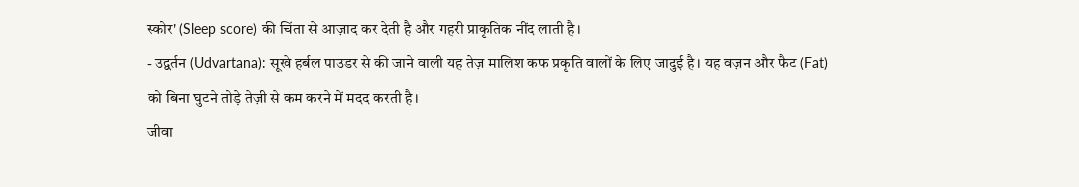स्कोर' (Sleep score) की चिंता से आज़ाद कर देती है और गहरी प्राकृतिक नींद लाती है।
- उद्वर्तन (Udvartana): सूखे हर्बल पाउडर से की जाने वाली यह तेज़ मालिश कफ प्रकृति वालों के लिए जादुई है। यह वज़न और फैट (Fat) को बिना घुटने तोड़े तेज़ी से कम करने में मदद करती है।
जीवा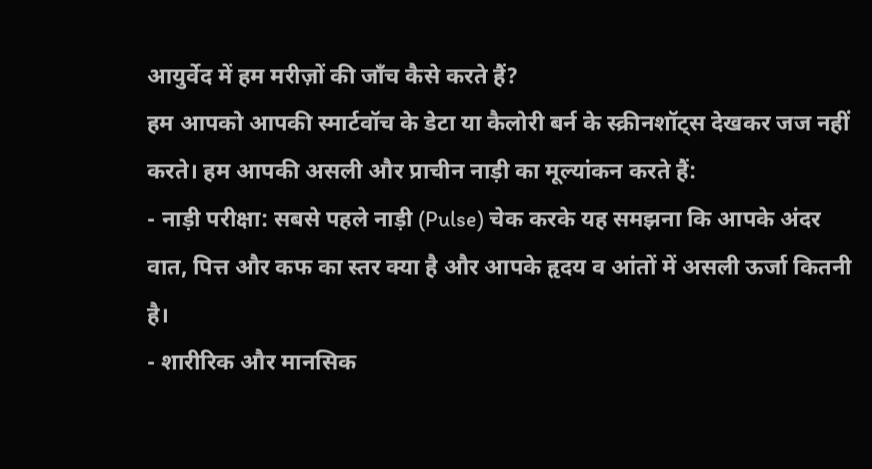आयुर्वेद में हम मरीज़ों की जाँच कैसे करते हैं?
हम आपको आपकी स्मार्टवॉच के डेटा या कैलोरी बर्न के स्क्रीनशॉट्स देखकर जज नहीं करते। हम आपकी असली और प्राचीन नाड़ी का मूल्यांकन करते हैं:
- नाड़ी परीक्षा: सबसे पहले नाड़ी (Pulse) चेक करके यह समझना कि आपके अंदर वात, पित्त और कफ का स्तर क्या है और आपके हृदय व आंतों में असली ऊर्जा कितनी है।
- शारीरिक और मानसिक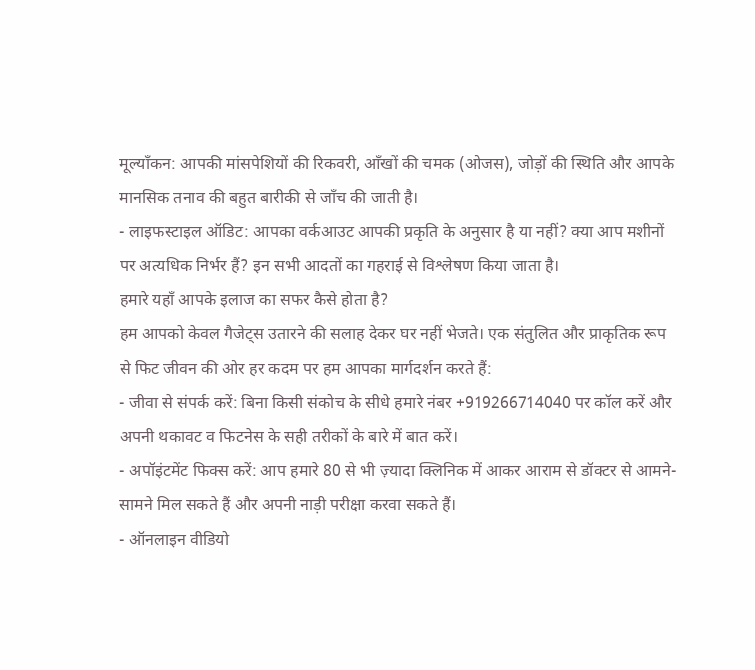मूल्याँकन: आपकी मांसपेशियों की रिकवरी, आँखों की चमक (ओजस), जोड़ों की स्थिति और आपके मानसिक तनाव की बहुत बारीकी से जाँच की जाती है।
- लाइफस्टाइल ऑडिट: आपका वर्कआउट आपकी प्रकृति के अनुसार है या नहीं? क्या आप मशीनों पर अत्यधिक निर्भर हैं? इन सभी आदतों का गहराई से विश्लेषण किया जाता है।
हमारे यहाँ आपके इलाज का सफर कैसे होता है?
हम आपको केवल गैजेट्स उतारने की सलाह देकर घर नहीं भेजते। एक संतुलित और प्राकृतिक रूप से फिट जीवन की ओर हर कदम पर हम आपका मार्गदर्शन करते हैं:
- जीवा से संपर्क करें: बिना किसी संकोच के सीधे हमारे नंबर +919266714040 पर कॉल करें और अपनी थकावट व फिटनेस के सही तरीकों के बारे में बात करें।
- अपॉइंटमेंट फिक्स करें: आप हमारे 80 से भी ज़्यादा क्लिनिक में आकर आराम से डॉक्टर से आमने-सामने मिल सकते हैं और अपनी नाड़ी परीक्षा करवा सकते हैं।
- ऑनलाइन वीडियो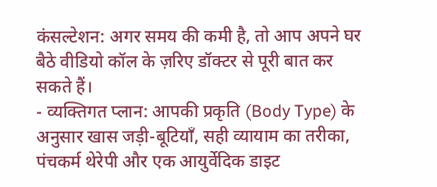कंसल्टेशन: अगर समय की कमी है, तो आप अपने घर बैठे वीडियो कॉल के ज़रिए डॉक्टर से पूरी बात कर सकते हैं।
- व्यक्तिगत प्लान: आपकी प्रकृति (Body Type) के अनुसार खास जड़ी-बूटियाँ, सही व्यायाम का तरीका, पंचकर्म थेरेपी और एक आयुर्वेदिक डाइट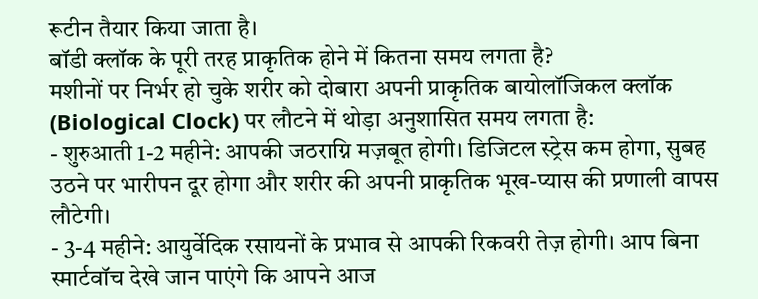रूटीन तैयार किया जाता है।
बॉडी क्लॉक के पूरी तरह प्राकृतिक होने में कितना समय लगता है?
मशीनों पर निर्भर हो चुके शरीर को दोबारा अपनी प्राकृतिक बायोलॉजिकल क्लॉक (Biological Clock) पर लौटने में थोड़ा अनुशासित समय लगता है:
- शुरुआती 1-2 महीने: आपकी जठराग्नि मज़बूत होगी। डिजिटल स्ट्रेस कम होगा, सुबह उठने पर भारीपन दूर होगा और शरीर की अपनी प्राकृतिक भूख-प्यास की प्रणाली वापस लौटेगी।
- 3-4 महीने: आयुर्वेदिक रसायनों के प्रभाव से आपकी रिकवरी तेज़ होगी। आप बिना स्मार्टवॉच देखे जान पाएंगे कि आपने आज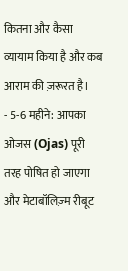कितना और कैसा व्यायाम किया है और कब आराम की ज़रूरत है।
- 5-6 महीने: आपका ओजस (Ojas) पूरी तरह पोषित हो जाएगा और मेटाबॉलिज़्म रीबूट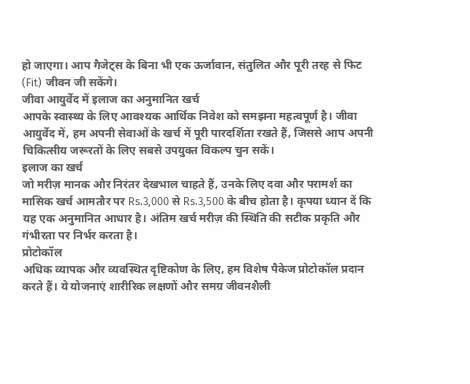हो जाएगा। आप गैजेट्स के बिना भी एक ऊर्जावान, संतुलित और पूरी तरह से फिट (Fit) जीवन जी सकेंगे।
जीवा आयुर्वेद में इलाज का अनुमानित खर्च
आपके स्वास्थ्य के लिए आवश्यक आर्थिक निवेश को समझना महत्वपूर्ण है। जीवा आयुर्वेद में, हम अपनी सेवाओं के खर्च में पूरी पारदर्शिता रखते हैं, जिससे आप अपनी चिकित्सीय जरूरतों के लिए सबसे उपयुक्त विकल्प चुन सकें।
इलाज का खर्च
जो मरीज़ मानक और निरंतर देखभाल चाहते हैं, उनके लिए दवा और परामर्श का मासिक खर्च आमतौर पर Rs.3,000 से Rs.3,500 के बीच होता है। कृपया ध्यान दें कि यह एक अनुमानित आधार है। अंतिम खर्च मरीज़ की स्थिति की सटीक प्रकृति और गंभीरता पर निर्भर करता है।
प्रोटोकॉल
अधिक व्यापक और व्यवस्थित दृष्टिकोण के लिए, हम विशेष पैकेज प्रोटोकॉल प्रदान करते हैं। ये योजनाएं शारीरिक लक्षणों और समग्र जीवनशैली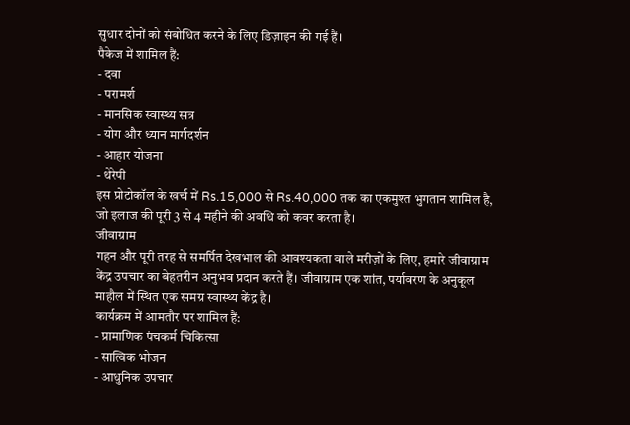सुधार दोनों को संबोधित करने के लिए डिज़ाइन की गई हैं।
पैकेज में शामिल हैं:
- दवा
- परामर्श
- मानसिक स्वास्थ्य सत्र
- योग और ध्यान मार्गदर्शन
- आहार योजना
- थेरेपी
इस प्रोटोकॉल के खर्च में Rs.15,000 से Rs.40,000 तक का एकमुश्त भुगतान शामिल है, जो इलाज की पूरी 3 से 4 महीने की अवधि को कवर करता है।
जीवाग्राम
गहन और पूरी तरह से समर्पित देखभाल की आवश्यकता वाले मरीज़ों के लिए, हमारे जीवाग्राम केंद्र उपचार का बेहतरीन अनुभव प्रदान करते हैं। जीवाग्राम एक शांत, पर्यावरण के अनुकूल माहौल में स्थित एक समग्र स्वास्थ्य केंद्र है।
कार्यक्रम में आमतौर पर शामिल हैं:
- प्रामाणिक पंचकर्म चिकित्सा
- सात्विक भोजन
- आधुनिक उपचार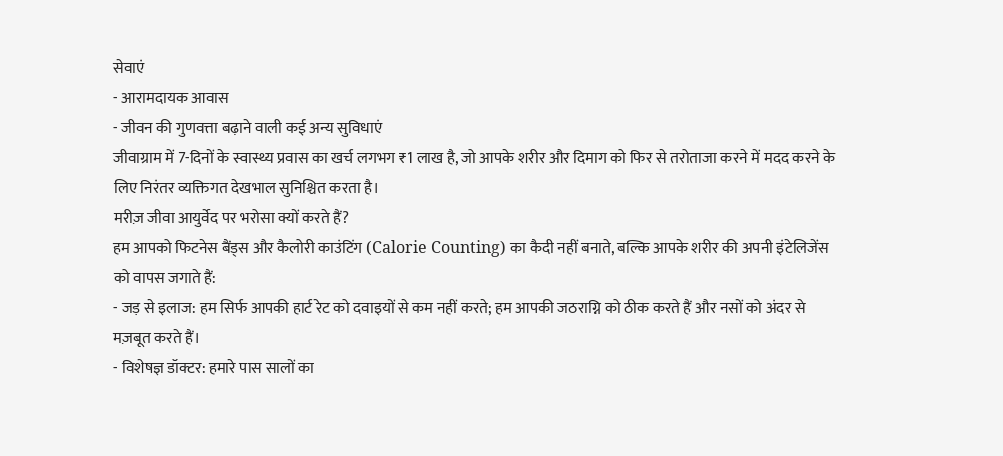सेवाएं
- आरामदायक आवास
- जीवन की गुणवत्ता बढ़ाने वाली कई अन्य सुविधाएं
जीवाग्राम में 7-दिनों के स्वास्थ्य प्रवास का खर्च लगभग ₹1 लाख है, जो आपके शरीर और दिमाग को फिर से तरोताजा करने में मदद करने के लिए निरंतर व्यक्तिगत देखभाल सुनिश्चित करता है।
मरीज़ जीवा आयुर्वेद पर भरोसा क्यों करते हैं?
हम आपको फिटनेस बैंड्स और कैलोरी काउंटिंग (Calorie Counting) का कैदी नहीं बनाते, बल्कि आपके शरीर की अपनी इंटेलिजेंस को वापस जगाते हैं:
- जड़ से इलाज: हम सिर्फ आपकी हार्ट रेट को दवाइयों से कम नहीं करते; हम आपकी जठराग्नि को ठीक करते हैं और नसों को अंदर से मज़बूत करते हैं।
- विशेषज्ञ डॉक्टर: हमारे पास सालों का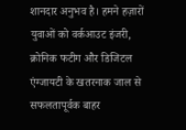शानदार अनुभव है। हमने हज़ारों युवाओं को वर्कआउट इंजरी, क्रोनिक फटीग और डिजिटल एंग्जायटी के खतरनाक जाल से सफलतापूर्वक बाहर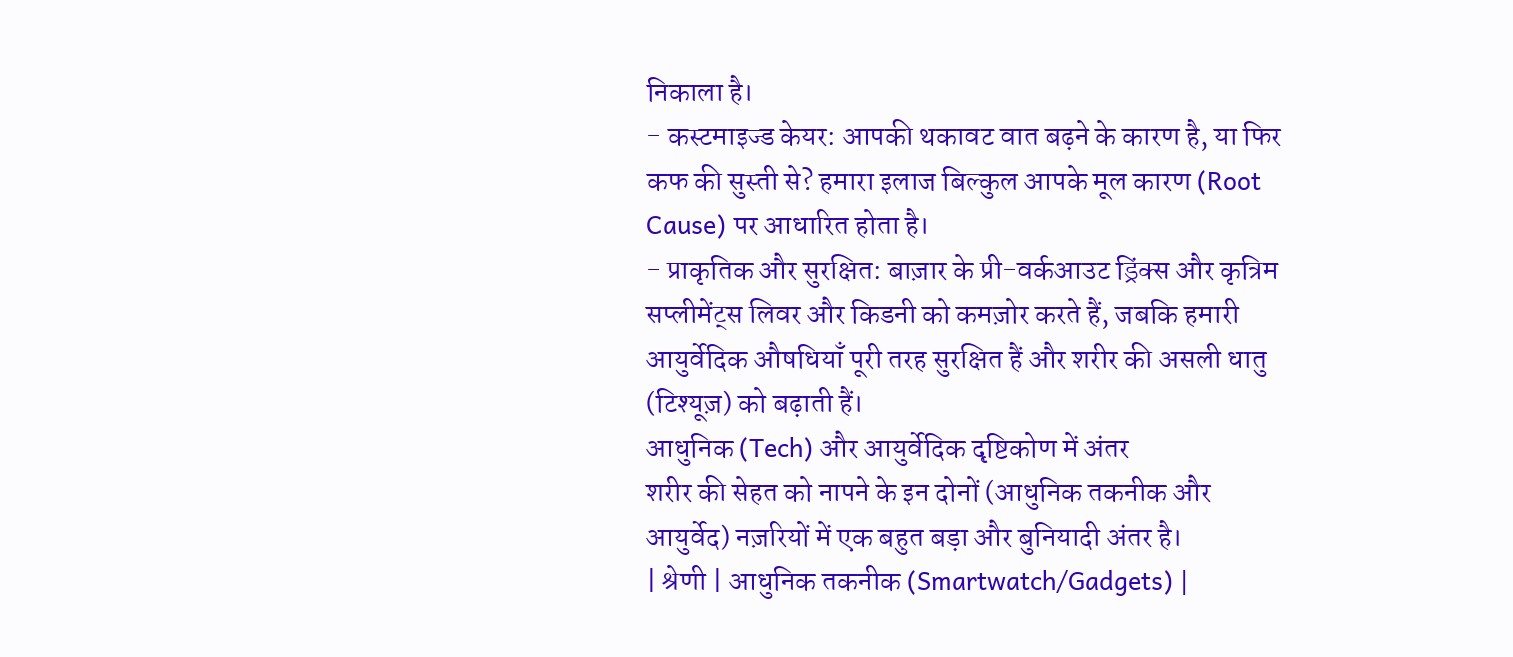निकाला है।
- कस्टमाइज्ड केयर: आपकी थकावट वात बढ़ने के कारण है, या फिर कफ की सुस्ती से? हमारा इलाज बिल्कुल आपके मूल कारण (Root Cause) पर आधारित होता है।
- प्राकृतिक और सुरक्षित: बाज़ार के प्री-वर्कआउट ड्रिंक्स और कृत्रिम सप्लीमेंट्स लिवर और किडनी को कमज़ोर करते हैं, जबकि हमारी आयुर्वेदिक औषधियाँ पूरी तरह सुरक्षित हैं और शरीर की असली धातु (टिश्यूज़) को बढ़ाती हैं।
आधुनिक (Tech) और आयुर्वेदिक दृष्टिकोण में अंतर
शरीर की सेहत को नापने के इन दोनों (आधुनिक तकनीक और आयुर्वेद) नज़रियों में एक बहुत बड़ा और बुनियादी अंतर है।
| श्रेणी | आधुनिक तकनीक (Smartwatch/Gadgets) |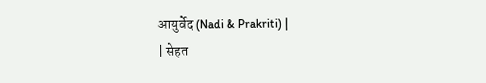आयुर्वेद (Nadi & Prakriti) |
| सेहत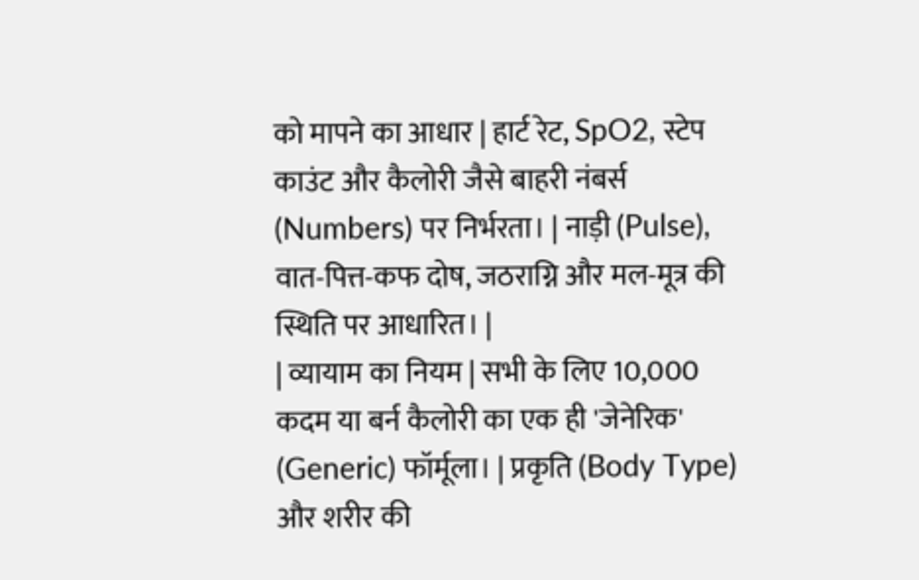को मापने का आधार | हार्ट रेट, SpO2, स्टेप काउंट और कैलोरी जैसे बाहरी नंबर्स (Numbers) पर निर्भरता। | नाड़ी (Pulse), वात-पित्त-कफ दोष, जठराग्नि और मल-मूत्र की स्थिति पर आधारित। |
| व्यायाम का नियम | सभी के लिए 10,000 कदम या बर्न कैलोरी का एक ही 'जेनेरिक' (Generic) फॉर्मूला। | प्रकृति (Body Type) और शरीर की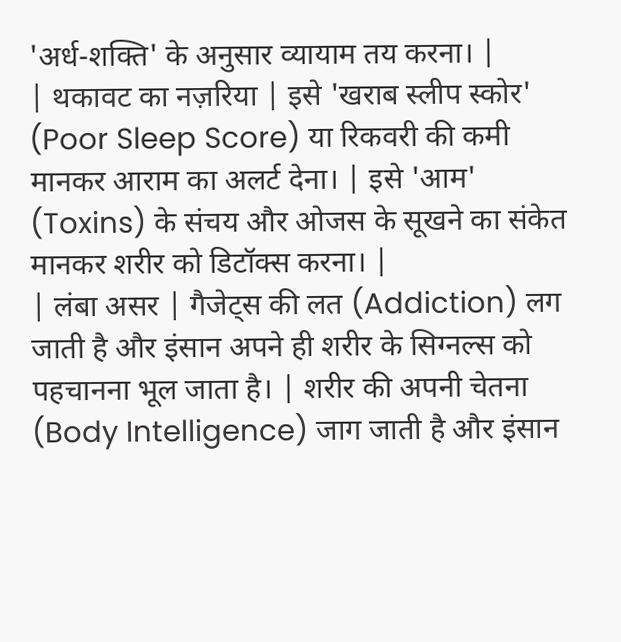'अर्ध-शक्ति' के अनुसार व्यायाम तय करना। |
| थकावट का नज़रिया | इसे 'खराब स्लीप स्कोर' (Poor Sleep Score) या रिकवरी की कमी मानकर आराम का अलर्ट देना। | इसे 'आम' (Toxins) के संचय और ओजस के सूखने का संकेत मानकर शरीर को डिटॉक्स करना। |
| लंबा असर | गैजेट्स की लत (Addiction) लग जाती है और इंसान अपने ही शरीर के सिग्नल्स को पहचानना भूल जाता है। | शरीर की अपनी चेतना (Body Intelligence) जाग जाती है और इंसान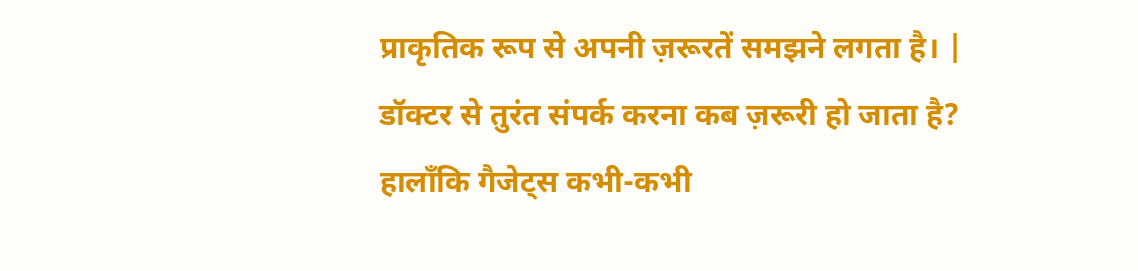प्राकृतिक रूप से अपनी ज़रूरतें समझने लगता है। |
डॉक्टर से तुरंत संपर्क करना कब ज़रूरी हो जाता है?
हालाँकि गैजेट्स कभी-कभी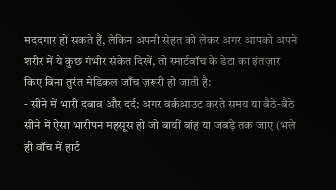मददगार हो सकते हैं, लेकिन अपनी सेहत को लेकर अगर आपको अपने शरीर में ये कुछ गंभीर संकेत दिखें, तो स्मार्टवॉच के डेटा का इंतज़ार किए बिना तुरंत मेडिकल जाँच ज़रूरी हो जाती है:
- सीने में भारी दबाव और दर्द: अगर वर्कआउट करते समय या बैठे-बैठे सीने में ऐसा भारीपन महसूस हो जो बायीं बांह या जबड़े तक जाए (भले ही वॉच में हार्ट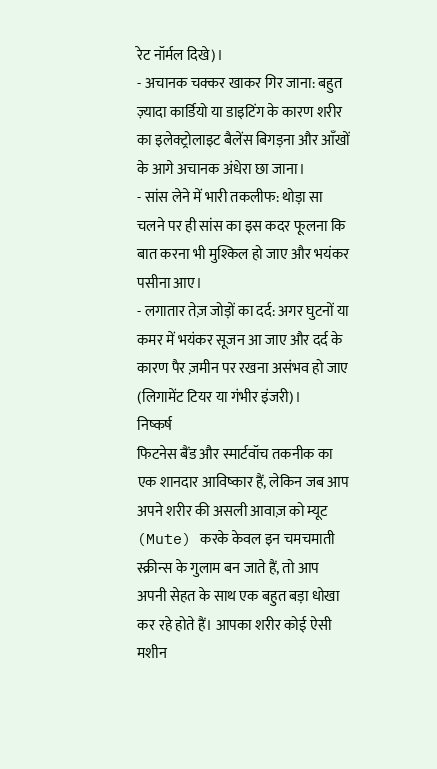रेट नॉर्मल दिखे)।
- अचानक चक्कर खाकर गिर जाना: बहुत ज़्यादा कार्डियो या डाइटिंग के कारण शरीर का इलेक्ट्रोलाइट बैलेंस बिगड़ना और आँखों के आगे अचानक अंधेरा छा जाना।
- सांस लेने में भारी तकलीफ: थोड़ा सा चलने पर ही सांस का इस कदर फूलना कि बात करना भी मुश्किल हो जाए और भयंकर पसीना आए।
- लगातार तेज़ जोड़ों का दर्द: अगर घुटनों या कमर में भयंकर सूजन आ जाए और दर्द के कारण पैर ज़मीन पर रखना असंभव हो जाए (लिगामेंट टियर या गंभीर इंजरी)।
निष्कर्ष
फिटनेस बैंड और स्मार्टवॉच तकनीक का एक शानदार आविष्कार हैं, लेकिन जब आप अपने शरीर की असली आवाज़ को म्यूट (Mute) करके केवल इन चमचमाती स्क्रीन्स के गुलाम बन जाते हैं, तो आप अपनी सेहत के साथ एक बहुत बड़ा धोखा कर रहे होते हैं। आपका शरीर कोई ऐसी मशीन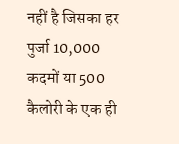नहीं है जिसका हर पुर्जा 10,000 कदमों या 500 कैलोरी के एक ही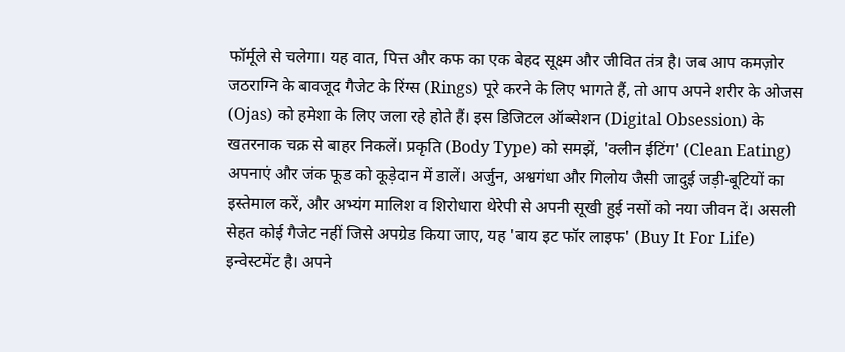फॉर्मूले से चलेगा। यह वात, पित्त और कफ का एक बेहद सूक्ष्म और जीवित तंत्र है। जब आप कमज़ोर जठराग्नि के बावजूद गैजेट के रिंग्स (Rings) पूरे करने के लिए भागते हैं, तो आप अपने शरीर के ओजस (Ojas) को हमेशा के लिए जला रहे होते हैं। इस डिजिटल ऑब्सेशन (Digital Obsession) के खतरनाक चक्र से बाहर निकलें। प्रकृति (Body Type) को समझें, 'क्लीन ईटिंग' (Clean Eating) अपनाएं और जंक फूड को कूड़ेदान में डालें। अर्जुन, अश्वगंधा और गिलोय जैसी जादुई जड़ी-बूटियों का इस्तेमाल करें, और अभ्यंग मालिश व शिरोधारा थेरेपी से अपनी सूखी हुई नसों को नया जीवन दें। असली सेहत कोई गैजेट नहीं जिसे अपग्रेड किया जाए, यह 'बाय इट फॉर लाइफ' (Buy It For Life) इन्वेस्टमेंट है। अपने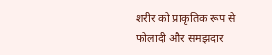शरीर को प्राकृतिक रूप से फोलादी और समझदार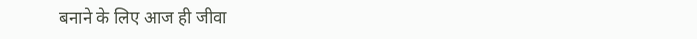बनाने के लिए आज ही जीवा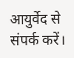आयुर्वेद से संपर्क करें।